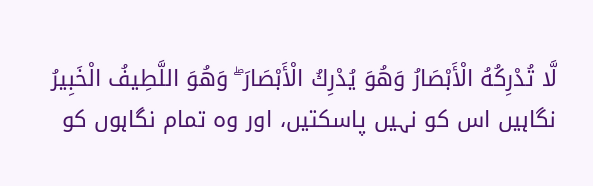لَّا تُدْرِكُهُ الْأَبْصَارُ وَهُوَ يُدْرِكُ الْأَبْصَارَ ۖ وَهُوَ اللَّطِيفُ الْخَبِيرُ
نگاہیں اس کو نہیں پاسکتیں، اور وہ تمام نگاہوں کو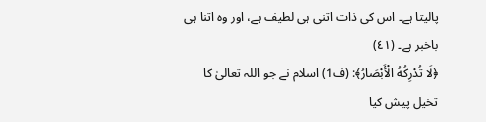پالیتا ہے۔ اس کی ذات اتنی ہی لطیف ہے، اور وہ اتنا ہی باخبر ہے۔ (٤١)
﴿لَا تُدْرِكُهُ الْأَبْصَارُ﴾: (ف1) اسلام نے جو اللہ تعالیٰ کا تخیل پیش کیا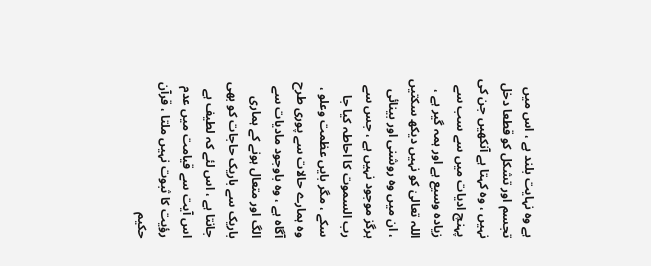ہے وہ نہایت بلند ہے ، اس میں تجسم اور تشکل کو قطعا دخل نہیں ، وہ کہتا ہے آنکھیں جن کی پہنچ ادیات میں سے سب سے زیادہ وسیع ہے اور ہمہ گیر ہے ، اللہ تعالیٰ کو نہیں دیکھ سکتیں ، ان میں وہ روشنی اور بینائی ہرگز موجود نہیں ہے ، جس سے رب السموت کا احاطہ کیا جا سکے ، مگر بایں عظمت وعلو ، وہ ہمارے حالات سے پوری طرح آگاہ ہے ، وہ باوجود مادیات سے الگ اور متعال ہونے کے ہماری باریک سے باریک حاجات کو بھی جانتا ہے ، اس لئے کہ لطیف ہے اس آیت سے قیامت میں عدم رؤیت کا ثبوت نہیں ملتا ، قرآن حکیم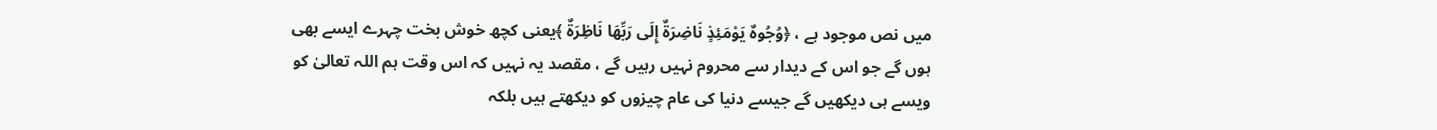میں نص موجود ہے ، ﴿وُجُوهٌ يَوْمَئِذٍ نَاضِرَةٌ إِلَى رَبِّهَا نَاظِرَةٌ ﴾یعنی کچھ خوش بخت چہرے ایسے بھی ہوں گے جو اس کے دیدار سے محروم نہیں رہیں گے ، مقصد یہ نہیں کہ اس وقت ہم اللہ تعالیٰ کو ویسے ہی دیکھیں گے جیسے دنیا کی عام چیزوں کو دیکھتے ہیں بلکہ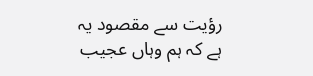رؤیت سے مقصود یہ ہے کہ ہم وہاں عجیب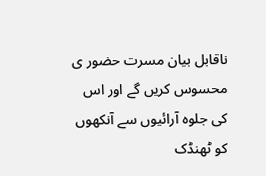ناقابل بیان مسرت حضور ی محسوس کریں گے اور اس کی جلوہ آرائیوں سے آنکھوں کو ٹھنڈک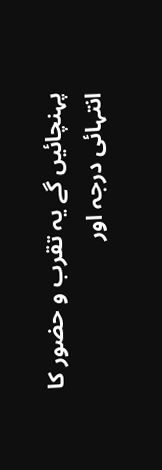پہنچائیں گے یہ تقرب و حضور کا انتہائی درجہ اور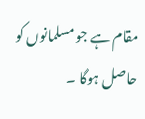مقام ہے جو مسلمانوں کو حاصل ہوگا ۔